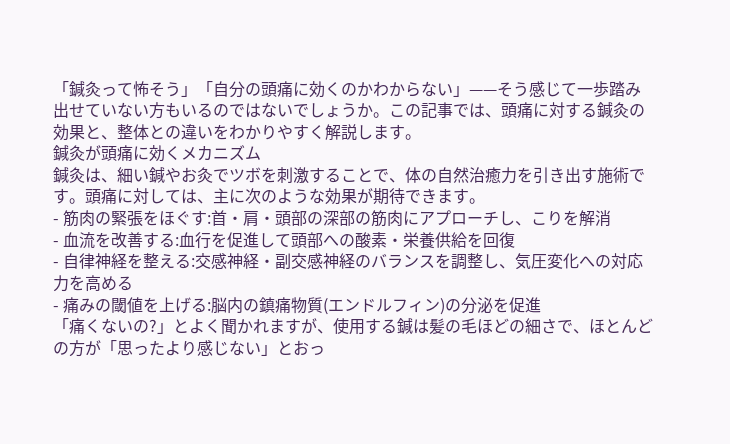「鍼灸って怖そう」「自分の頭痛に効くのかわからない」——そう感じて一歩踏み出せていない方もいるのではないでしょうか。この記事では、頭痛に対する鍼灸の効果と、整体との違いをわかりやすく解説します。
鍼灸が頭痛に効くメカニズム
鍼灸は、細い鍼やお灸でツボを刺激することで、体の自然治癒力を引き出す施術です。頭痛に対しては、主に次のような効果が期待できます。
- 筋肉の緊張をほぐす:首・肩・頭部の深部の筋肉にアプローチし、こりを解消
- 血流を改善する:血行を促進して頭部への酸素・栄養供給を回復
- 自律神経を整える:交感神経・副交感神経のバランスを調整し、気圧変化への対応力を高める
- 痛みの閾値を上げる:脳内の鎮痛物質(エンドルフィン)の分泌を促進
「痛くないの?」とよく聞かれますが、使用する鍼は髪の毛ほどの細さで、ほとんどの方が「思ったより感じない」とおっ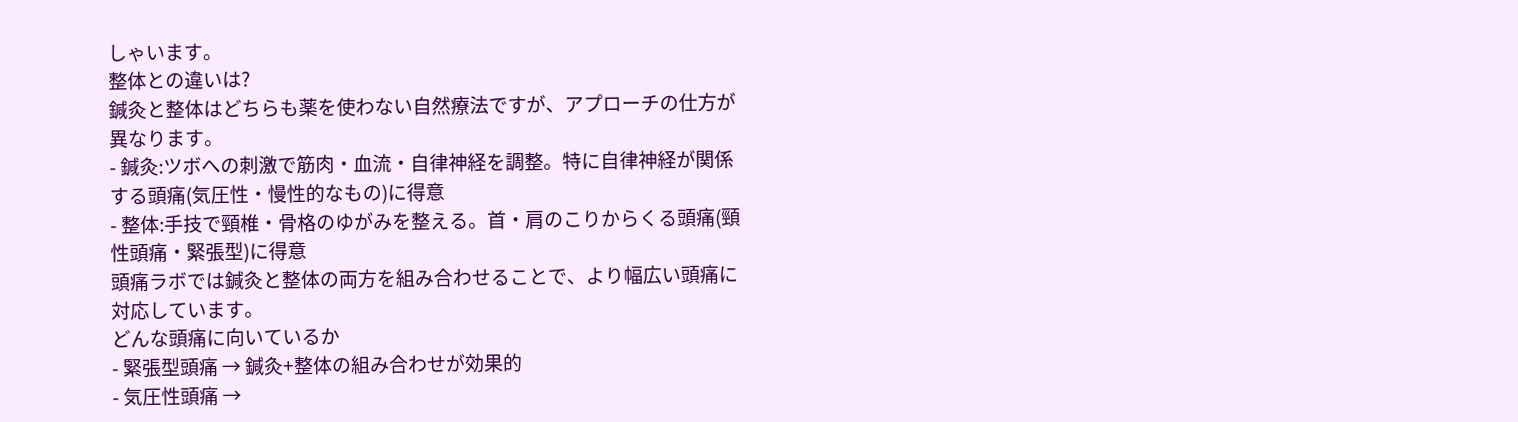しゃいます。
整体との違いは?
鍼灸と整体はどちらも薬を使わない自然療法ですが、アプローチの仕方が異なります。
- 鍼灸:ツボへの刺激で筋肉・血流・自律神経を調整。特に自律神経が関係する頭痛(気圧性・慢性的なもの)に得意
- 整体:手技で頸椎・骨格のゆがみを整える。首・肩のこりからくる頭痛(頸性頭痛・緊張型)に得意
頭痛ラボでは鍼灸と整体の両方を組み合わせることで、より幅広い頭痛に対応しています。
どんな頭痛に向いているか
- 緊張型頭痛 → 鍼灸+整体の組み合わせが効果的
- 気圧性頭痛 →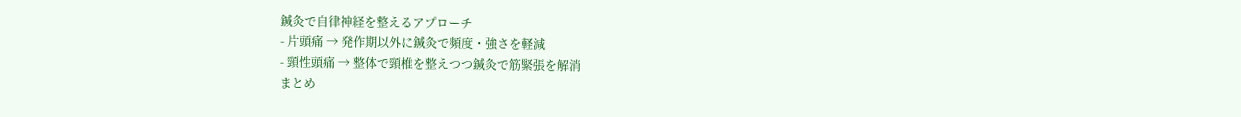鍼灸で自律神経を整えるアプローチ
- 片頭痛 → 発作期以外に鍼灸で頻度・強さを軽減
- 頸性頭痛 → 整体で頸椎を整えつつ鍼灸で筋緊張を解消
まとめ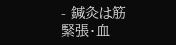- 鍼灸は筋緊張・血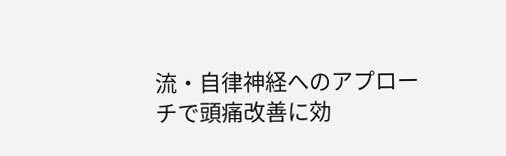流・自律神経へのアプローチで頭痛改善に効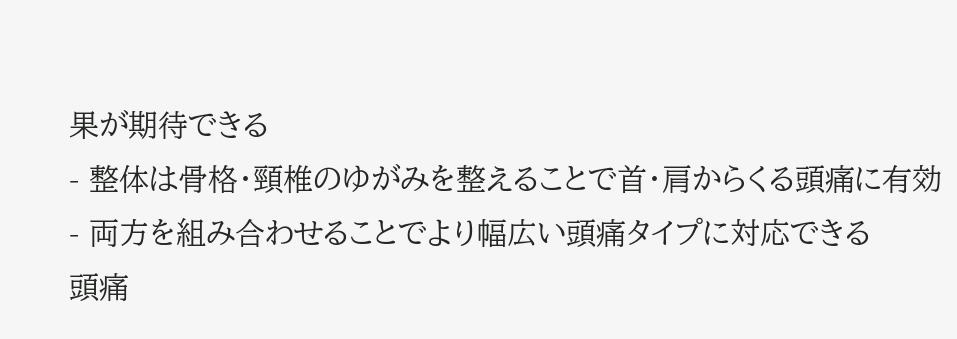果が期待できる
- 整体は骨格・頸椎のゆがみを整えることで首・肩からくる頭痛に有効
- 両方を組み合わせることでより幅広い頭痛タイプに対応できる
頭痛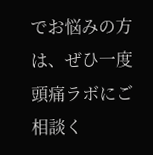でお悩みの方は、ぜひ一度頭痛ラボにご相談く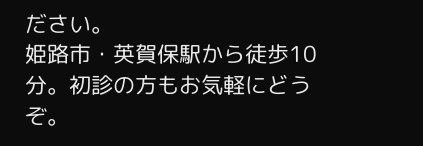ださい。
姫路市・英賀保駅から徒歩10分。初診の方もお気軽にどうぞ。